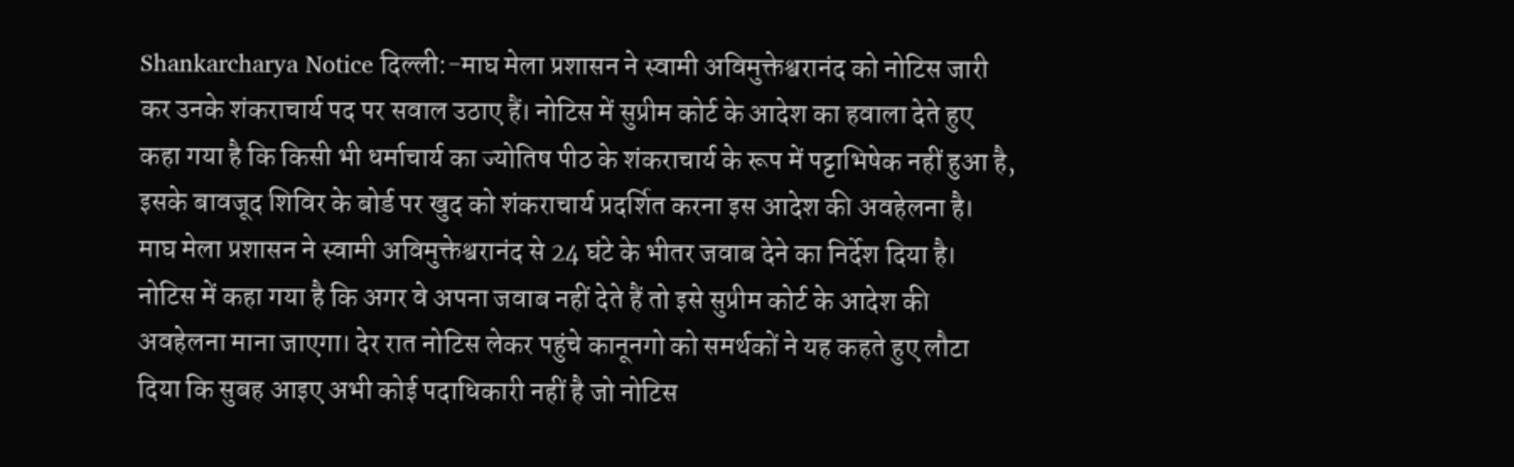Shankarcharya Notice दिल्ली:-माघ मेला प्रशासन ने स्वामी अविमुक्तेश्वरानंद को नोटिस जारी कर उनके शंकराचार्य पद पर सवाल उठाए हैं। नोटिस में सुप्रीम कोर्ट के आदेश का हवाला देते हुए कहा गया है कि किसी भी धर्माचार्य का ज्योतिष पीठ के शंकराचार्य के रूप में पट्टाभिषेक नहीं हुआ है, इसके बावजूद शिविर के बोर्ड पर खुद को शंकराचार्य प्रदर्शित करना इस आदेश की अवहेलना है।
माघ मेला प्रशासन ने स्वामी अविमुक्तेश्वरानंद से 24 घंटे के भीतर जवाब देने का निर्देश दिया है। नोटिस में कहा गया है कि अगर वे अपना जवाब नहीं देते हैं तो इसे सुप्रीम कोर्ट के आदेश की अवहेलना माना जाएगा। देर रात नोटिस लेकर पहुंचे कानूनगो को समर्थकों ने यह कहते हुए लौटा दिया कि सुबह आइए अभी कोई पदाधिकारी नहीं है जो नोटिस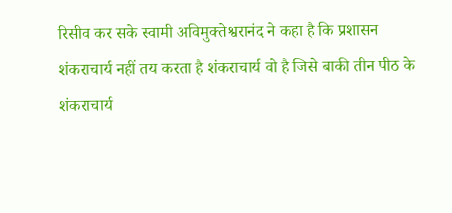रिसीव कर सके स्वामी अविमुक्तेश्वरानंद ने कहा है कि प्रशासन शंकराचार्य नहीं तय करता है शंकराचार्य वो है जिसे बाकी तीन पीठ के शंकराचार्य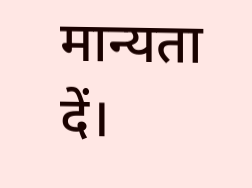मान्यता दें।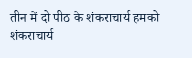तीन में दो पीठ के शंकराचार्य हमको शंकराचार्य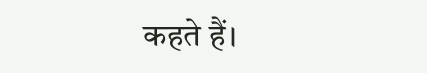कहते हैं।